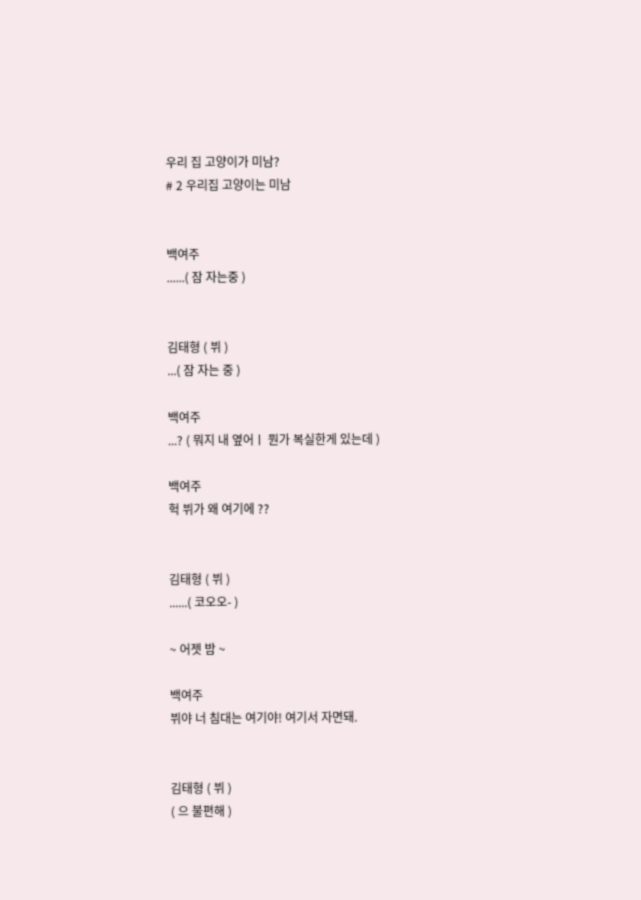우리 집 고양이가 미남?
# 2 우리집 고양이는 미남


백여주
......( 잠 자는중 )


김태형 ( 뷔 )
...( 잠 자는 중 )

백여주
...? ( 뭐지 내 옆어ㅣ 뭔가 복실한게 있는데 )

백여주
헉 뷔가 왜 여기에 ??


김태형 ( 뷔 )
......( 코오오- )

~ 어젯 밤 ~

백여주
뷔야 너 침대는 여기야! 여기서 자면돼.


김태형 ( 뷔 )
( 으 불편해 )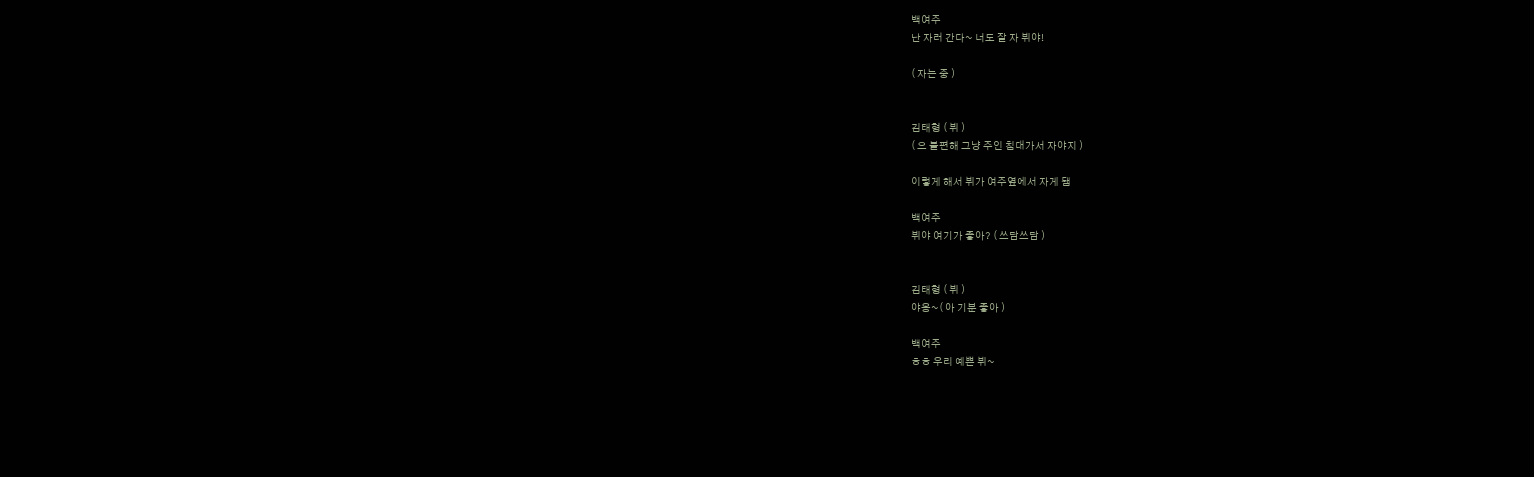백여주
난 자러 간다~ 너도 잘 자 뷔야!

( 자는 중 )


김태형 ( 뷔 )
( 으 불편해 그냥 주인 침대가서 자야지 )

이렇게 해서 뷔가 여주옆에서 자게 됌

백여주
뷔야 여기가 좋아? ( 쓰담쓰담 )


김태형 ( 뷔 )
야옹~( 아 기분 좋아 )

백여주
ㅎㅎ 우리 예쁜 뷔~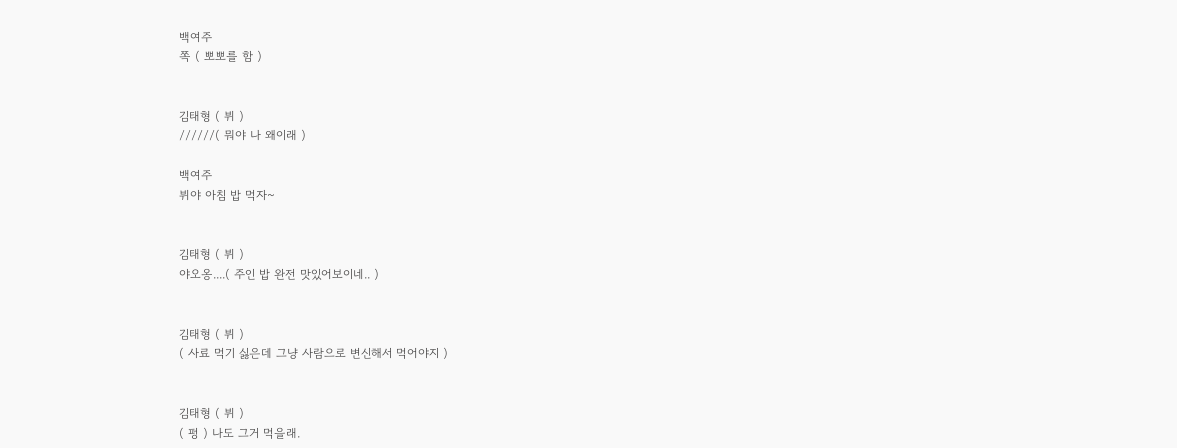백여주
쪽 ( 뽀뽀를 함 )


김태형 ( 뷔 )
//////( 뭐야 나 왜이래 )

백여주
뷔야 아침 밥 먹자~


김태형 ( 뷔 )
야오옹....( 주인 밥 완전 맛있어보이네.. )


김태형 ( 뷔 )
( 사료 먹기 싫은데 그냥 사람으로 변신해서 먹어야지 )


김태형 ( 뷔 )
( 펑 ) 나도 그거 먹을래.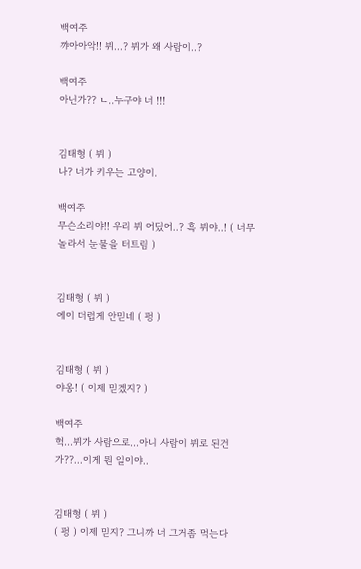백여주
꺄아아악!! 뷔...? 뷔가 왜 사람이..?

백여주
아닌가?? ㄴ..누구야 너 !!!


김태형 ( 뷔 )
나? 너가 키우는 고양이.

백여주
무슨소리야!! 우리 뷔 어딨어..? 흑 뷔야..! ( 너무 놀라서 눈물을 터트림 )


김태형 ( 뷔 )
에이 더럽게 안믿네 ( 펑 )


김태형 ( 뷔 )
야옹! ( 이제 믿겠지? )

백여주
헉...뷔가 사람으로...아니 사람이 뷔로 된건가??...이게 뭔 일이야..


김태형 ( 뷔 )
( 펑 ) 이제 믿지? 그니까 너 그거좀 먹는다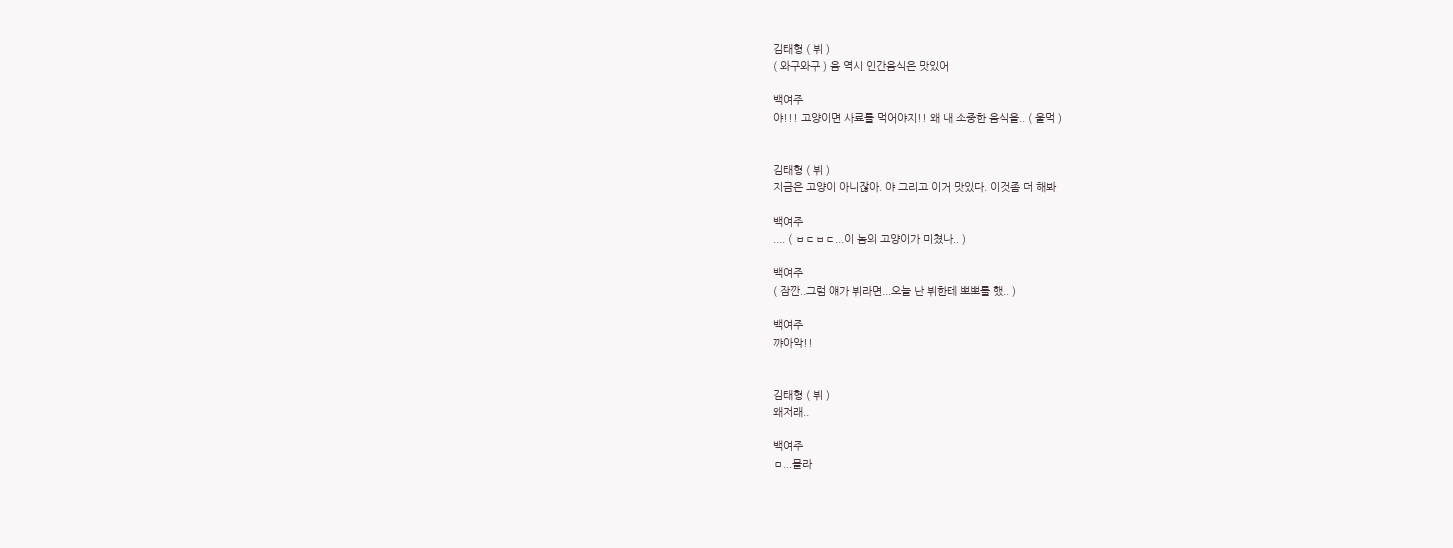김태형 ( 뷔 )
( 와구와구 ) 음 역시 인간음식은 맛있어

백여주
야!!! 고양이면 사료를 먹어야지!! 왜 내 소중한 음식을.. ( 울먹 )


김태형 ( 뷔 )
지금은 고양이 아니잖아. 야 그리고 이거 맛있다. 이것좀 더 해봐

백여주
.... ( ㅂㄷㅂㄷ...이 놈의 고양이가 미쳤나.. )

백여주
( 잠깐..그럼 얘가 뷔라면...오늘 난 뷔한테 뽀뽀를 했.. )

백여주
꺄아악!!


김태형 ( 뷔 )
왜저래..

백여주
ㅁ...몰라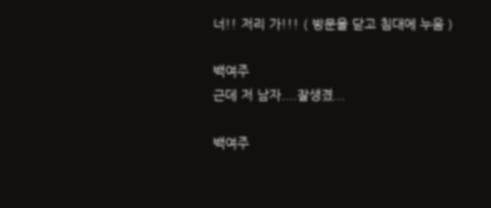너!! 저리 가!!! ( 방문을 닫고 침대에 누움 )

백여주
근데 저 남자....잘생겼...

백여주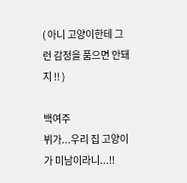( 아니 고양이한테 그런 감정을 품으면 안돼지 !! )

백여주
뷔가...우리 집 고양이가 미남이라니...!!